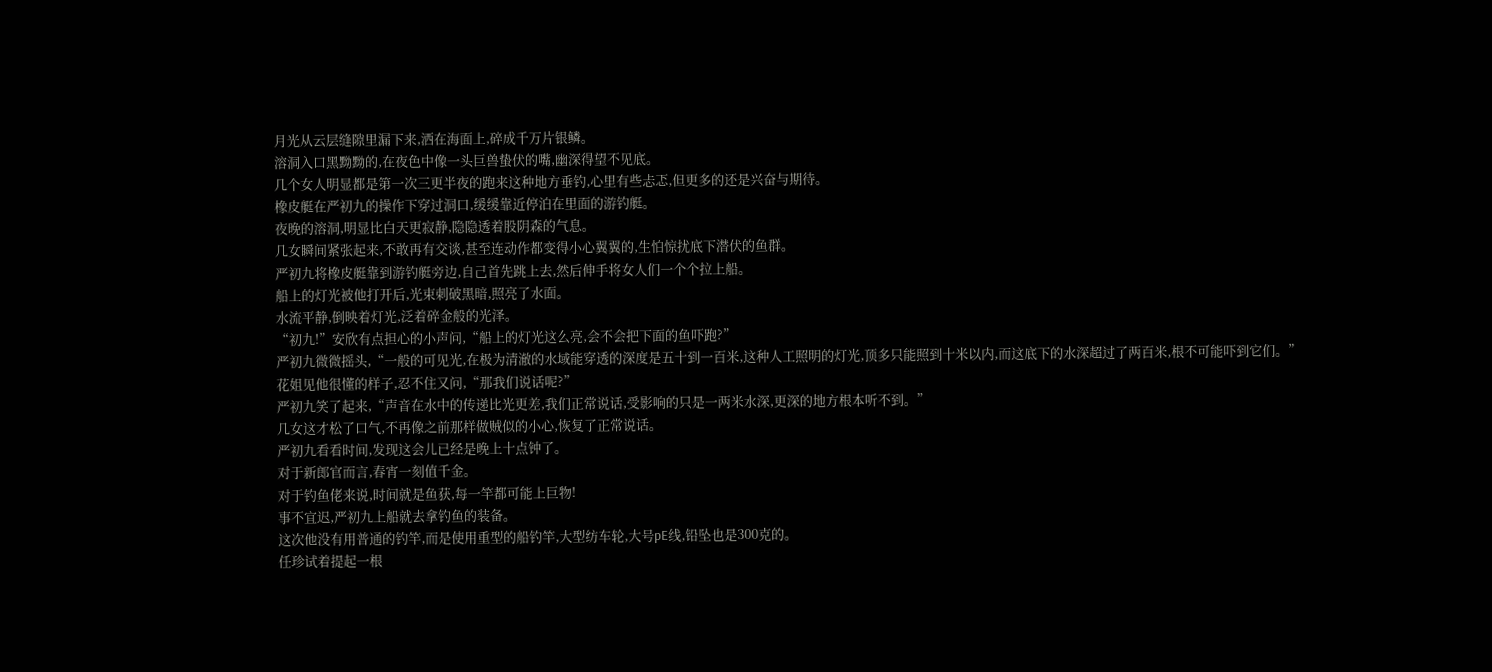月光从云层缝隙里漏下来,洒在海面上,碎成千万片银鳞。
溶洞入口黑黝黝的,在夜色中像一头巨兽蛰伏的嘴,幽深得望不见底。
几个女人明显都是第一次三更半夜的跑来这种地方垂钓,心里有些忐忑,但更多的还是兴奋与期待。
橡皮艇在严初九的操作下穿过洞口,缓缓靠近停泊在里面的游钓艇。
夜晚的溶洞,明显比白天更寂静,隐隐透着股阴森的气息。
几女瞬间紧张起来,不敢再有交谈,甚至连动作都变得小心翼翼的,生怕惊扰底下潜伏的鱼群。
严初九将橡皮艇靠到游钓艇旁边,自己首先跳上去,然后伸手将女人们一个个拉上船。
船上的灯光被他打开后,光束刺破黑暗,照亮了水面。
水流平静,倒映着灯光,泛着碎金般的光泽。
“初九!”安欣有点担心的小声问,“船上的灯光这么亮,会不会把下面的鱼吓跑?”
严初九微微摇头,“一般的可见光,在极为清澈的水域能穿透的深度是五十到一百米,这种人工照明的灯光,顶多只能照到十米以内,而这底下的水深超过了两百米,根不可能吓到它们。”
花姐见他很懂的样子,忍不住又问,“那我们说话呢?”
严初九笑了起来,“声音在水中的传递比光更差,我们正常说话,受影响的只是一两米水深,更深的地方根本听不到。”
几女这才松了口气,不再像之前那样做贼似的小心,恢复了正常说话。
严初九看看时间,发现这会儿已经是晚上十点钟了。
对于新郎官而言,春宵一刻值千金。
对于钓鱼佬来说,时间就是鱼获,每一竿都可能上巨物!
事不宜迟,严初九上船就去拿钓鱼的装备。
这次他没有用普通的钓竿,而是使用重型的船钓竿,大型纺车轮,大号pE线,铅坠也是300克的。
任珍试着提起一根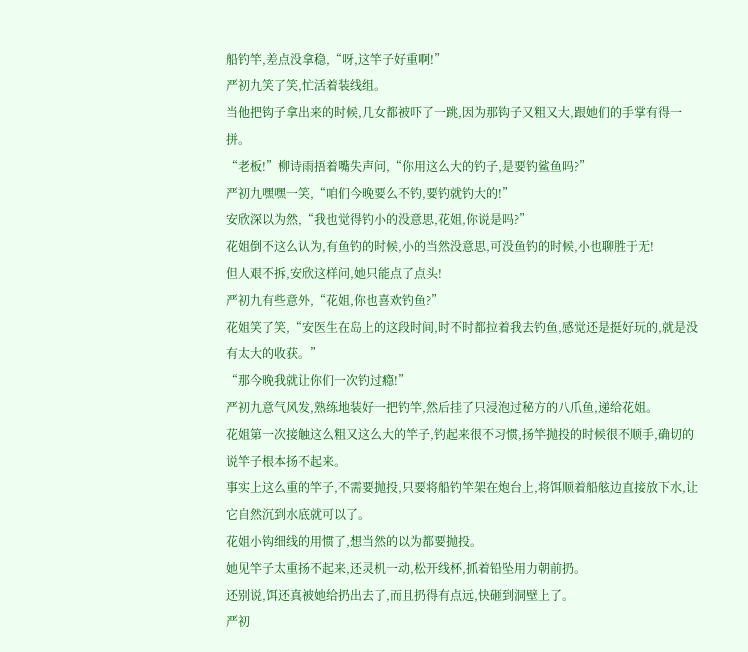船钓竿,差点没拿稳,“呀,这竿子好重啊!”
严初九笑了笑,忙活着装线组。
当他把钩子拿出来的时候,几女都被吓了一跳,因为那钩子又粗又大,跟她们的手掌有得一拼。
“老板!”柳诗雨捂着嘴失声问,“你用这么大的钓子,是要钓鲨鱼吗?”
严初九嘿嘿一笑,“咱们今晚要么不钓,要钓就钓大的!”
安欣深以为然,“我也觉得钓小的没意思,花姐,你说是吗?”
花姐倒不这么认为,有鱼钓的时候,小的当然没意思,可没鱼钓的时候,小也聊胜于无!
但人艰不拆,安欣这样问,她只能点了点头!
严初九有些意外,“花姐,你也喜欢钓鱼?”
花姐笑了笑,“安医生在岛上的这段时间,时不时都拉着我去钓鱼,感觉还是挺好玩的,就是没有太大的收获。”
“那今晚我就让你们一次钓过瘾!”
严初九意气风发,熟练地装好一把钓竿,然后挂了只浸泡过秘方的八爪鱼,递给花姐。
花姐第一次接触这么粗又这么大的竿子,钓起来很不习惯,扬竿抛投的时候很不顺手,确切的说竿子根本扬不起来。
事实上这么重的竿子,不需要抛投,只要将船钓竿架在炮台上,将饵顺着船舷边直接放下水,让它自然沉到水底就可以了。
花姐小钩细线的用惯了,想当然的以为都要抛投。
她见竿子太重扬不起来,还灵机一动,松开线杯,抓着铅坠用力朝前扔。
还别说,饵还真被她给扔出去了,而且扔得有点远,快砸到洞壁上了。
严初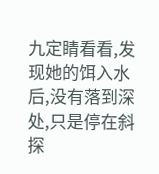九定睛看看,发现她的饵入水后,没有落到深处,只是停在斜探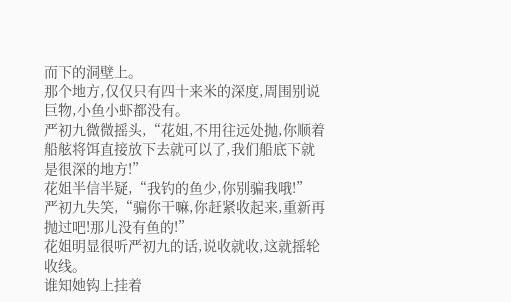而下的洞壁上。
那个地方,仅仅只有四十来米的深度,周围别说巨物,小鱼小虾都没有。
严初九微微摇头,“花姐,不用往远处抛,你顺着船舷将饵直接放下去就可以了,我们船底下就是很深的地方!”
花姐半信半疑,“我钓的鱼少,你别骗我哦!”
严初九失笑,“骗你干嘛,你赶紧收起来,重新再抛过吧!那儿没有鱼的!”
花姐明显很听严初九的话,说收就收,这就摇轮收线。
谁知她钩上挂着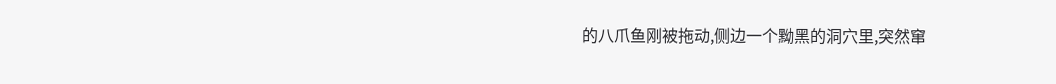的八爪鱼刚被拖动,侧边一个黝黑的洞穴里,突然窜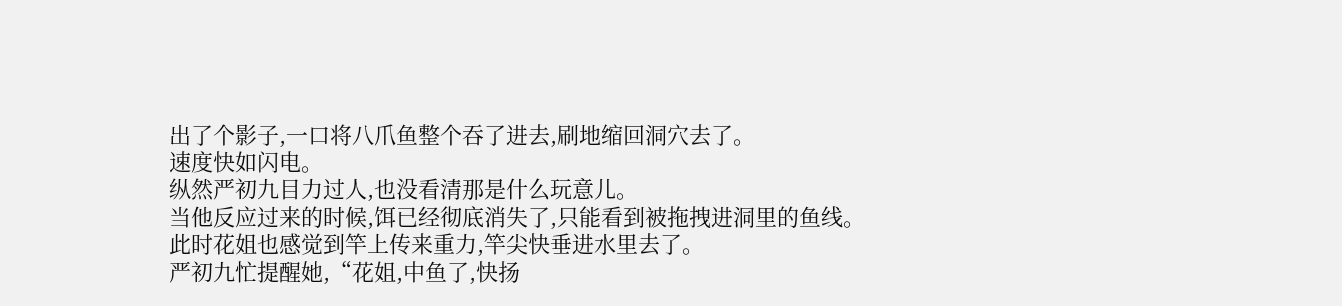出了个影子,一口将八爪鱼整个吞了进去,刷地缩回洞穴去了。
速度快如闪电。
纵然严初九目力过人,也没看清那是什么玩意儿。
当他反应过来的时候,饵已经彻底消失了,只能看到被拖拽进洞里的鱼线。
此时花姐也感觉到竿上传来重力,竿尖快垂进水里去了。
严初九忙提醒她,“花姐,中鱼了,快扬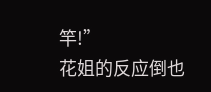竿!”
花姐的反应倒也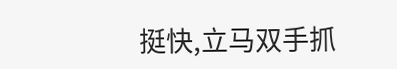挺快,立马双手抓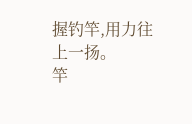握钓竿,用力往上一扬。
竿